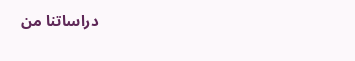دراساتنا من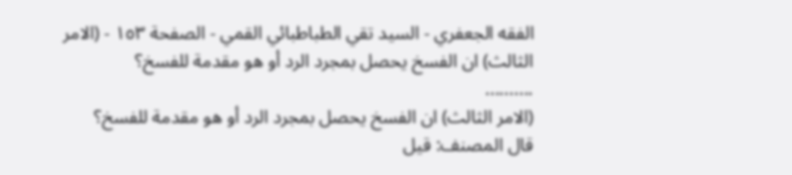الفقه الجعفري - السيد تقي الطباطبائي القمي - الصفحة ١٥٣ - (الامر الثالث) ان الفسخ يحصل بمجرد الرد أو هو مقدمة للفسخ؟
..........
(الامر الثالث) ان الفسخ يحصل بمجرد الرد أو هو مقدمة للفسخ؟
قال المصنف: قيل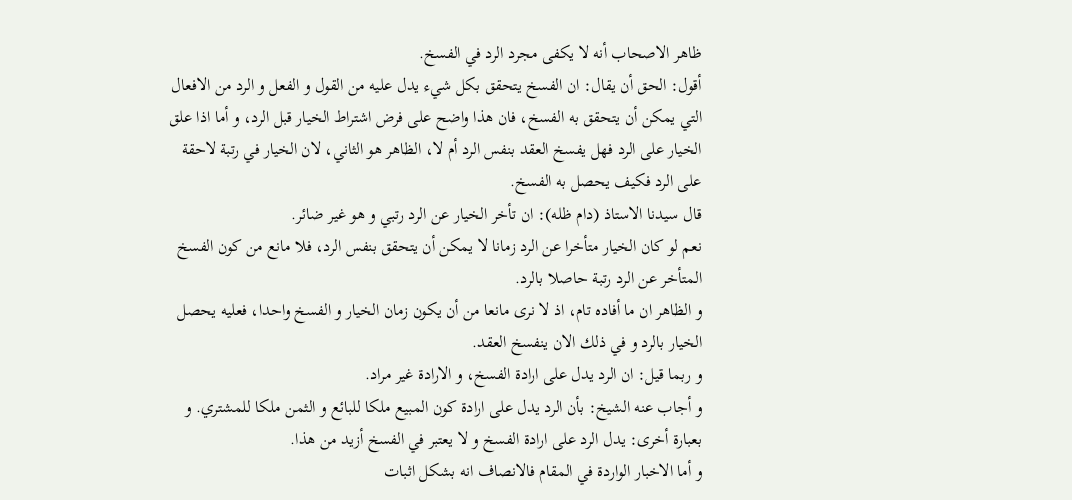ظاهر الاصحاب أنه لا يكفى مجرد الرد في الفسخ.
أقول: الحق أن يقال: ان الفسخ يتحقق بكل شيء يدل عليه من القول و الفعل و الرد من الافعال التي يمكن أن يتحقق به الفسخ، فان هذا واضح على فرض اشتراط الخيار قبل الرد، و أما اذا علق الخيار على الرد فهل يفسخ العقد بنفس الرد أم لا، الظاهر هو الثاني، لان الخيار في رتبة لاحقة على الرد فكيف يحصل به الفسخ.
قال سيدنا الاستاذ (دام ظله): ان تأخر الخيار عن الرد رتبي و هو غير ضائر.
نعم لو كان الخيار متأخرا عن الرد زمانا لا يمكن أن يتحقق بنفس الرد، فلا مانع من كون الفسخ المتأخر عن الرد رتبة حاصلا بالرد.
و الظاهر ان ما أفاده تام، اذ لا نرى مانعا من أن يكون زمان الخيار و الفسخ واحدا، فعليه يحصل الخيار بالرد و في ذلك الان ينفسخ العقد.
و ربما قيل: ان الرد يدل على ارادة الفسخ، و الارادة غير مراد.
و أجاب عنه الشيخ: بأن الرد يدل على ارادة كون المبيع ملكا للبائع و الثمن ملكا للمشتري. و بعبارة أخرى: يدل الرد على ارادة الفسخ و لا يعتبر في الفسخ أزيد من هذا.
و أما الاخبار الواردة في المقام فالانصاف انه بشكل اثبات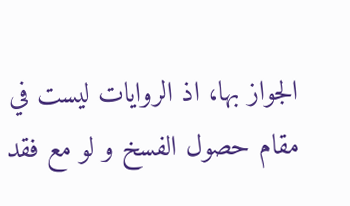الجواز بها، اذ الروايات ليست في مقام حصول الفسخ و لو مع فقد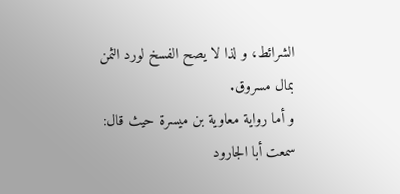الشرائط، و لذا لا يصح الفسخ لورد الثمن بمال مسروق.
و أما رواية معاوية بن ميسرة حيث قال: سمعت أبا الجارود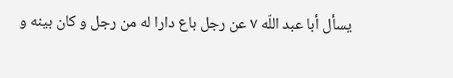يسأل أبا عبد اللّه ٧ عن رجل باع دارا له من رجل و كان بينه و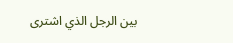بين الرجل الذي اشترى